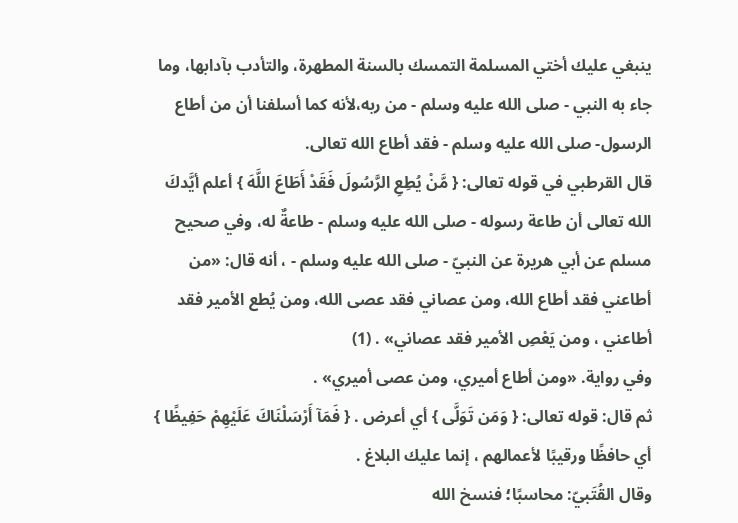ينبغي عليك أختي المسلمة التمسك بالسنة المطهرة، والتأدب بآدابها، وما جاء به النبي - صلى الله عليه وسلم - من ربه،لأنه كما أسلفنا أن من أطاع الرسول- صلى الله عليه وسلم - فقد أطاع الله تعالى.
قال القرطبي في قوله تعالى: { مَّنْ يُطِعِ الرَّسُولَ فَقَدْ أَطَاعَ اللَّهَ } أعلم أيَّدكَ الله تعالى أن طاعة رسوله - صلى الله عليه وسلم - طاعةٌ له، وفي صحيح مسلم عن أبي هريرة عن النبيّ - صلى الله عليه وسلم - ، أنه قال: «من أطاعني فقد أطاع الله، ومن عصاني فقد عصى الله، ومن يُطع الأمير فقد أطاعني ، ومن يَعْصِ الأمير فقد عصاني» . (1)
وفي رواية. «ومن أطاع أميري، ومن عصى أميري» .
ثم قال: قوله تعالى: { وَمَن تَوَلَّى } أي أعرض . { فَمَآ أَرْسَلْنَاكَ عَلَيْهِمْ حَفِيظًا } أي حافظًا ورقيبًا لأعمالهم ، إنما عليك البلاغ .
وقال القُتَبيّ: محاسبًا؛ فنسخ الله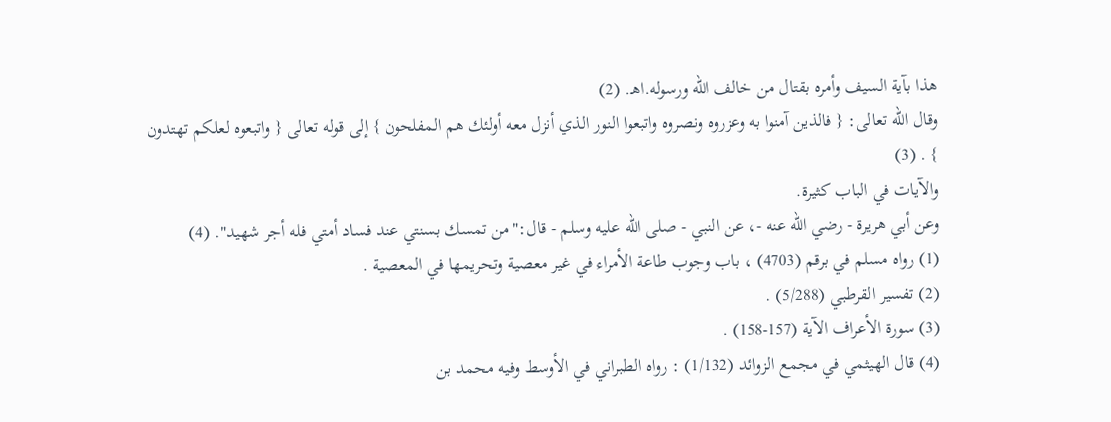هذا بآية السيف وأمره بقتال من خالف الله ورسوله.اهـ. (2)
وقال الله تعالى: { فالذين آمنوا به وعزروه ونصروه واتبعوا النور الذي أنزل معه أولئك هم المفلحون } إلى قوله تعالى { واتبعوه لعلكم تهتدون } . (3)
والآيات في الباب كثيرة.
وعن أبي هريرة - رضي الله عنه -، عن النبي - صلى الله عليه وسلم - قال:"من تمسك بسنتي عند فساد أمتي فله أجر شهيد". (4)
(1) رواه مسلم في برقم (4703) ، باب وجوب طاعة الأمراء في غير معصية وتحريمها في المعصية .
(2) تفسير القرطبي (5/288) .
(3) سورة الأعراف الآية (157-158) .
(4) قال الهيثمي في مجمع الزوائد (1/132) : رواه الطبراني في الأوسط وفيه محمد بن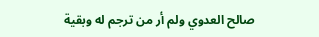صالح العدوي ولم أر من ترجم له وبقية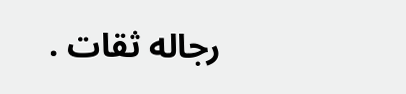رجاله ثقات .